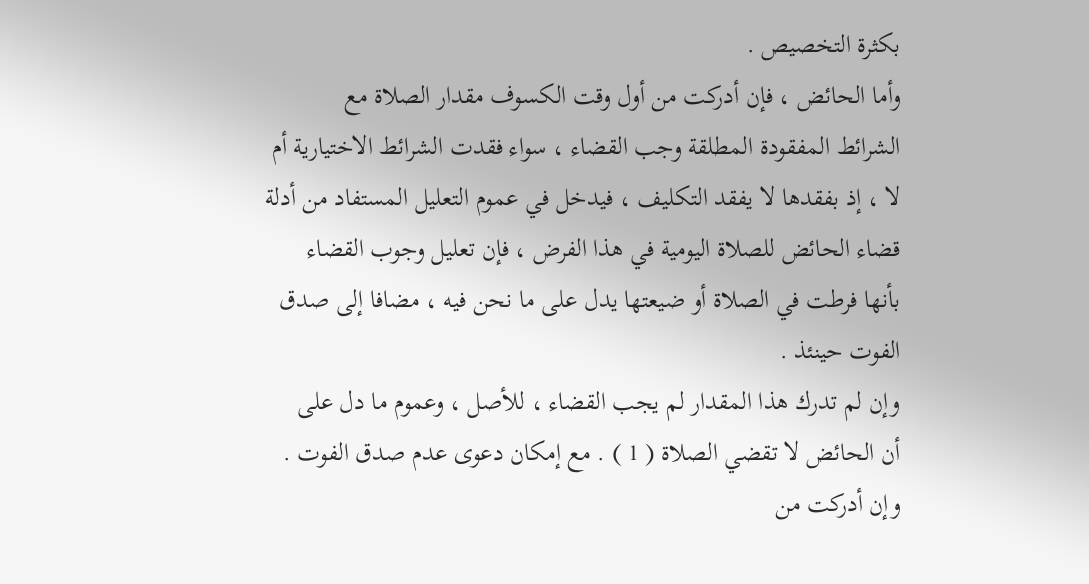بكثرة التخصيص .
وأما الحائض ، فإن أدركت من أول وقت الكسوف مقدار الصلاة مع
الشرائط المفقودة المطلقة وجب القضاء ، سواء فقدت الشرائط الاختيارية أم
لا ، إذ بفقدها لا يفقد التكليف ، فيدخل في عموم التعليل المستفاد من أدلة
قضاء الحائض للصلاة اليومية في هذا الفرض ، فإن تعليل وجوب القضاء
بأنها فرطت في الصلاة أو ضيعتها يدل على ما نحن فيه ، مضافا إلى صدق
الفوت حينئذ .
وإن لم تدرك هذا المقدار لم يجب القضاء ، للأصل ، وعموم ما دل على
أن الحائض لا تقضي الصلاة ( 1 ) . مع إمكان دعوى عدم صدق الفوت .
وإن أدركت من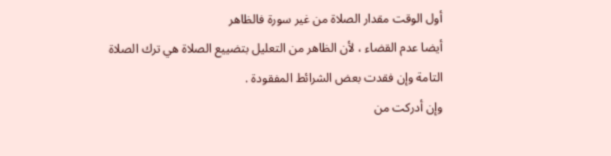أول الوقت مقدار الصلاة من غير سورة فالظاهر
أيضا عدم القضاء ، لأن الظاهر من التعليل بتضييع الصلاة هي ترك الصلاة
التامة وإن فقدت بعض الشرائط المفقودة .
وإن أدركت من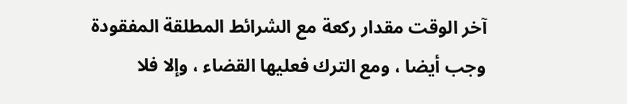آخر الوقت مقدار ركعة مع الشرائط المطلقة المفقودة
وجب أيضا ، ومع الترك فعليها القضاء ، وإلا فلا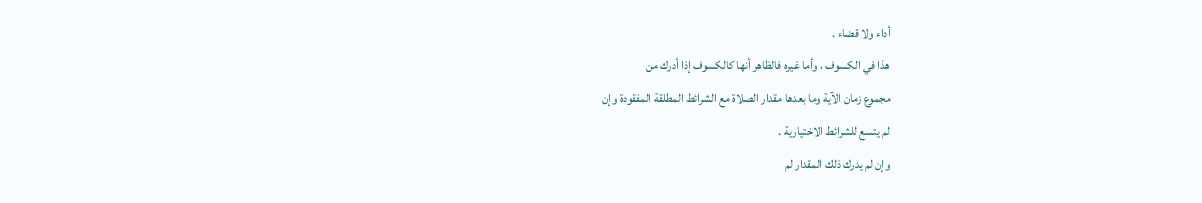أداء ولا قضاء .
هذا في الكسوف ، وأما غيره فالظاهر أنها كالكسوف إذا أدرك من
مجموع زمان الآية وما بعدها مقدار الصلاة مع الشرائط المطلقة المفقودة وإن
لم يتسع للشرائط الاختيارية .
وإن لم يدرك ذلك المقدار لم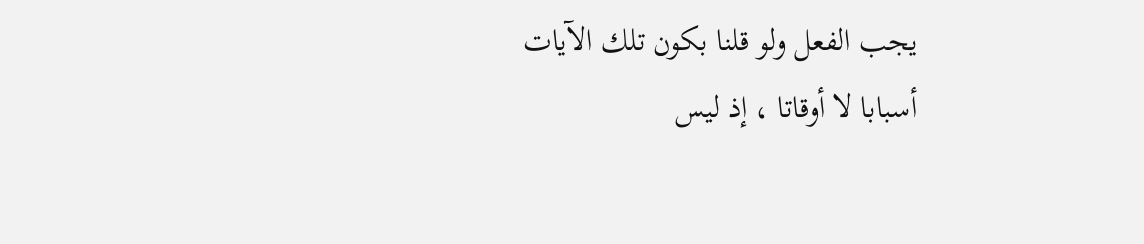يجب الفعل ولو قلنا بكون تلك الآيات
أسبابا لا أوقاتا ، إذ ليس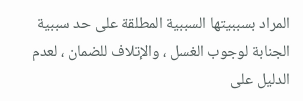المراد بسببيتها السببية المطلقة على حد سببية
الجنابة لوجوب الغسل ، والإتلاف للضمان ، لعدم الدليل على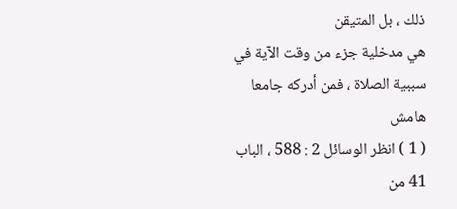ذلك ، بل المتيقن
هي مدخلية جزء من وقت الآية في سببية الصلاة ، فمن أدركه جامعا
هامش
( 1 ) انظر الوسائل 2 : 588 ، الباب 41 من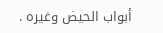أبواب الحيض وغيره .